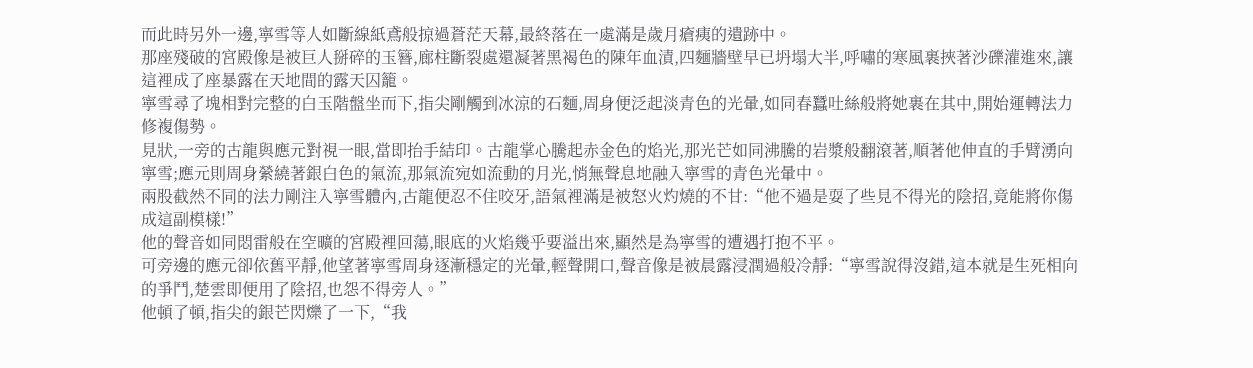而此時另外一邊,寧雪等人如斷線紙鳶般掠過蒼茫天幕,最終落在一處滿是歲月瘡痍的遺跡中。
那座殘破的宮殿像是被巨人掰碎的玉簪,廊柱斷裂處還凝著黑褐色的陳年血漬,四麵牆壁早已坍塌大半,呼嘯的寒風裹挾著沙礫灌進來,讓這裡成了座暴露在天地間的露天囚籠。
寧雪尋了塊相對完整的白玉階盤坐而下,指尖剛觸到冰涼的石麵,周身便泛起淡青色的光暈,如同春蠶吐絲般將她裹在其中,開始運轉法力修複傷勢。
見狀,一旁的古龍與應元對視一眼,當即抬手結印。古龍掌心騰起赤金色的焰光,那光芒如同沸騰的岩漿般翻滾著,順著他伸直的手臂湧向寧雪;應元則周身縈繞著銀白色的氣流,那氣流宛如流動的月光,悄無聲息地融入寧雪的青色光暈中。
兩股截然不同的法力剛注入寧雪體內,古龍便忍不住咬牙,語氣裡滿是被怒火灼燒的不甘:“他不過是耍了些見不得光的陰招,竟能將你傷成這副模樣!”
他的聲音如同悶雷般在空曠的宮殿裡回蕩,眼底的火焰幾乎要溢出來,顯然是為寧雪的遭遇打抱不平。
可旁邊的應元卻依舊平靜,他望著寧雪周身逐漸穩定的光暈,輕聲開口,聲音像是被晨露浸潤過般冷靜:“寧雪說得沒錯,這本就是生死相向的爭鬥,楚雲即便用了陰招,也怨不得旁人。”
他頓了頓,指尖的銀芒閃爍了一下,“我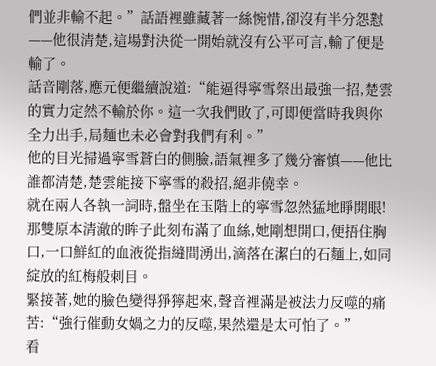們並非輸不起。”話語裡雖藏著一絲惋惜,卻沒有半分怨懟——他很清楚,這場對決從一開始就沒有公平可言,輸了便是輸了。
話音剛落,應元便繼續說道:“能逼得寧雪祭出最強一招,楚雲的實力定然不輸於你。這一次我們敗了,可即便當時我與你全力出手,局麵也未必會對我們有利。”
他的目光掃過寧雪蒼白的側臉,語氣裡多了幾分審慎——他比誰都清楚,楚雲能接下寧雪的殺招,絕非僥幸。
就在兩人各執一詞時,盤坐在玉階上的寧雪忽然猛地睜開眼!那雙原本清澈的眸子此刻布滿了血絲,她剛想開口,便捂住胸口,一口鮮紅的血液從指縫間湧出,滴落在潔白的石麵上,如同綻放的紅梅般刺目。
緊接著,她的臉色變得猙獰起來,聲音裡滿是被法力反噬的痛苦:“強行催動女媧之力的反噬,果然還是太可怕了。”
看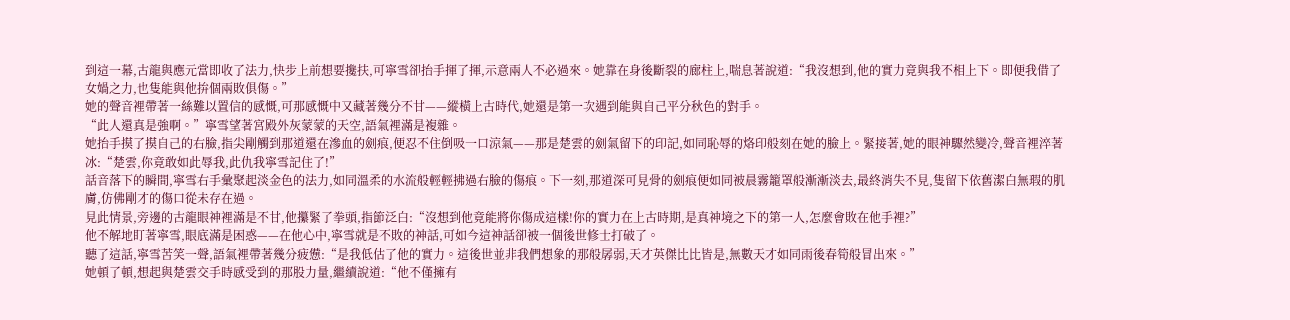到這一幕,古龍與應元當即收了法力,快步上前想要攙扶,可寧雪卻抬手揮了揮,示意兩人不必過來。她靠在身後斷裂的廊柱上,喘息著說道:“我沒想到,他的實力竟與我不相上下。即便我借了女媧之力,也隻能與他拚個兩敗俱傷。”
她的聲音裡帶著一絲難以置信的感慨,可那感慨中又藏著幾分不甘——縱橫上古時代,她還是第一次遇到能與自己平分秋色的對手。
“此人還真是強啊。”寧雪望著宮殿外灰蒙蒙的天空,語氣裡滿是複雜。
她抬手摸了摸自己的右臉,指尖剛觸到那道還在滲血的劍痕,便忍不住倒吸一口涼氣——那是楚雲的劍氣留下的印記,如同恥辱的烙印般刻在她的臉上。緊接著,她的眼神驟然變冷,聲音裡淬著冰:“楚雲,你竟敢如此辱我,此仇我寧雪記住了!”
話音落下的瞬間,寧雪右手彙聚起淡金色的法力,如同溫柔的水流般輕輕拂過右臉的傷痕。下一刻,那道深可見骨的劍痕便如同被晨霧籠罩般漸漸淡去,最終消失不見,隻留下依舊潔白無瑕的肌膚,仿佛剛才的傷口從未存在過。
見此情景,旁邊的古龍眼神裡滿是不甘,他攥緊了拳頭,指節泛白:“沒想到他竟能將你傷成這樣!你的實力在上古時期,是真神境之下的第一人,怎麼會敗在他手裡?”
他不解地盯著寧雪,眼底滿是困惑——在他心中,寧雪就是不敗的神話,可如今這神話卻被一個後世修士打破了。
聽了這話,寧雪苦笑一聲,語氣裡帶著幾分疲憊:“是我低估了他的實力。這後世並非我們想象的那般孱弱,天才英傑比比皆是,無數天才如同雨後春筍般冒出來。”
她頓了頓,想起與楚雲交手時感受到的那股力量,繼續說道:“他不僅擁有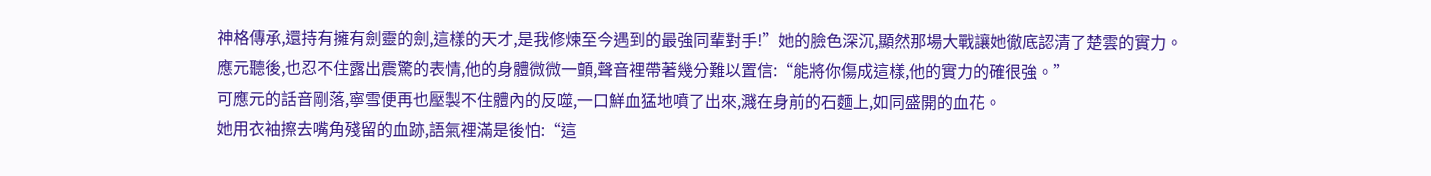神格傳承,還持有擁有劍靈的劍,這樣的天才,是我修煉至今遇到的最強同輩對手!”她的臉色深沉,顯然那場大戰讓她徹底認清了楚雲的實力。
應元聽後,也忍不住露出震驚的表情,他的身體微微一顫,聲音裡帶著幾分難以置信:“能將你傷成這樣,他的實力的確很強。”
可應元的話音剛落,寧雪便再也壓製不住體內的反噬,一口鮮血猛地噴了出來,濺在身前的石麵上,如同盛開的血花。
她用衣袖擦去嘴角殘留的血跡,語氣裡滿是後怕:“這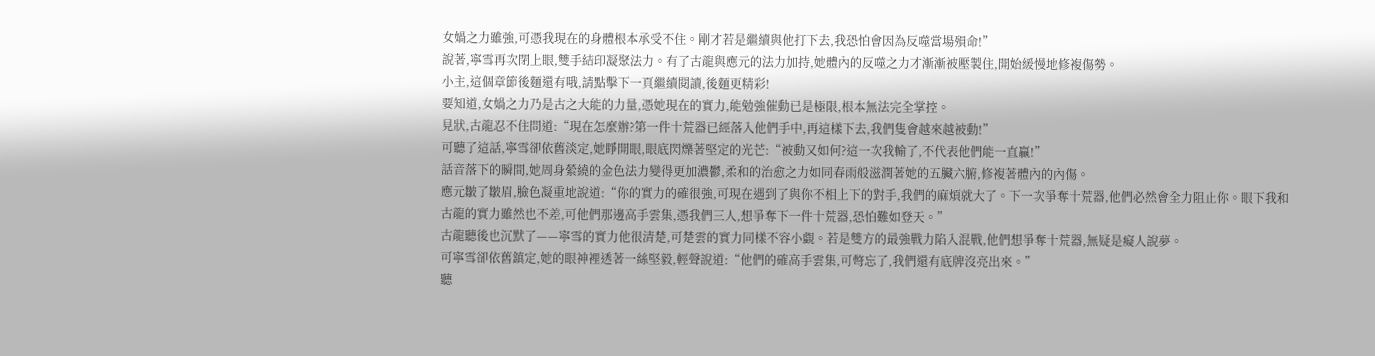女媧之力雖強,可憑我現在的身體根本承受不住。剛才若是繼續與他打下去,我恐怕會因為反噬當場殞命!”
說著,寧雪再次閉上眼,雙手結印凝聚法力。有了古龍與應元的法力加持,她體內的反噬之力才漸漸被壓製住,開始緩慢地修複傷勢。
小主,這個章節後麵還有哦,請點擊下一頁繼續閱讀,後麵更精彩!
要知道,女媧之力乃是古之大能的力量,憑她現在的實力,能勉強催動已是極限,根本無法完全掌控。
見狀,古龍忍不住問道:“現在怎麼辦?第一件十荒器已經落入他們手中,再這樣下去,我們隻會越來越被動!”
可聽了這話,寧雪卻依舊淡定,她睜開眼,眼底閃爍著堅定的光芒:“被動又如何?這一次我輸了,不代表他們能一直贏!”
話音落下的瞬間,她周身縈繞的金色法力變得更加濃鬱,柔和的治愈之力如同春雨般滋潤著她的五臟六腑,修複著體內的內傷。
應元皺了皺眉,臉色凝重地說道:“你的實力的確很強,可現在遇到了與你不相上下的對手,我們的麻煩就大了。下一次爭奪十荒器,他們必然會全力阻止你。眼下我和古龍的實力雖然也不差,可他們那邊高手雲集,憑我們三人,想爭奪下一件十荒器,恐怕難如登天。”
古龍聽後也沉默了——寧雪的實力他很清楚,可楚雲的實力同樣不容小覷。若是雙方的最強戰力陷入混戰,他們想爭奪十荒器,無疑是癡人說夢。
可寧雪卻依舊鎮定,她的眼神裡透著一絲堅毅,輕聲說道:“他們的確高手雲集,可彆忘了,我們還有底牌沒亮出來。”
聽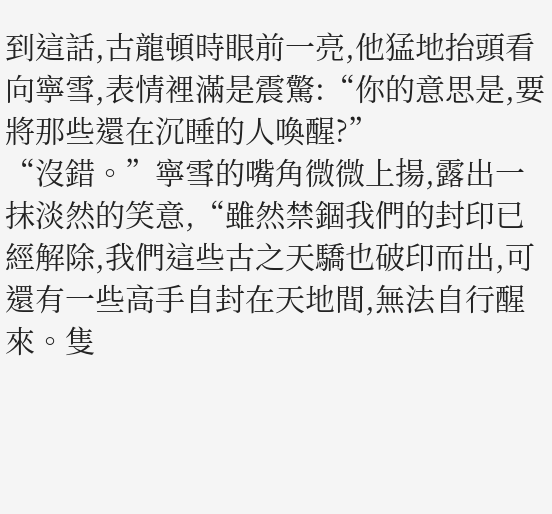到這話,古龍頓時眼前一亮,他猛地抬頭看向寧雪,表情裡滿是震驚:“你的意思是,要將那些還在沉睡的人喚醒?”
“沒錯。”寧雪的嘴角微微上揚,露出一抹淡然的笑意,“雖然禁錮我們的封印已經解除,我們這些古之天驕也破印而出,可還有一些高手自封在天地間,無法自行醒來。隻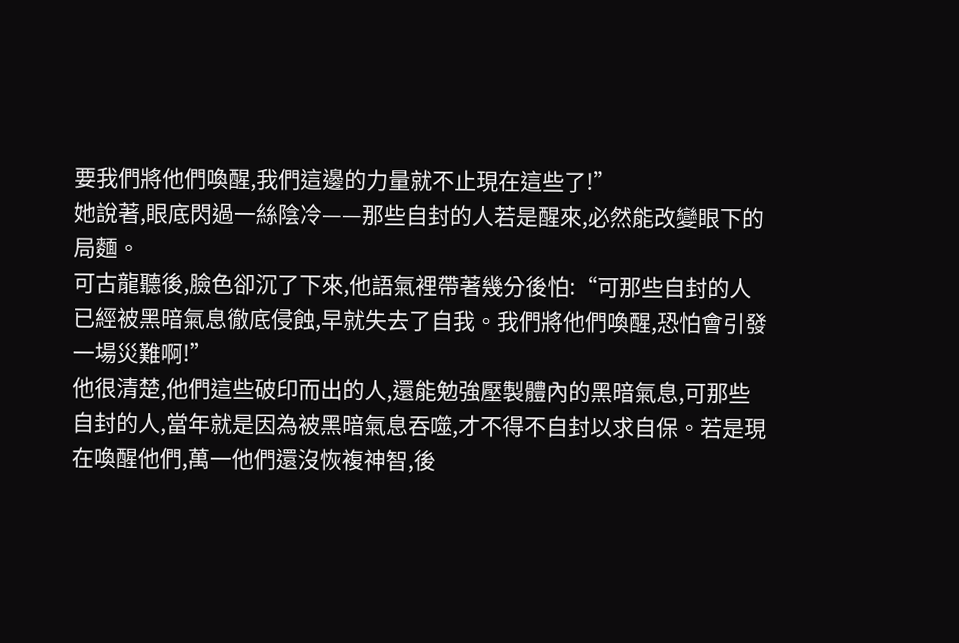要我們將他們喚醒,我們這邊的力量就不止現在這些了!”
她說著,眼底閃過一絲陰冷——那些自封的人若是醒來,必然能改變眼下的局麵。
可古龍聽後,臉色卻沉了下來,他語氣裡帶著幾分後怕:“可那些自封的人已經被黑暗氣息徹底侵蝕,早就失去了自我。我們將他們喚醒,恐怕會引發一場災難啊!”
他很清楚,他們這些破印而出的人,還能勉強壓製體內的黑暗氣息,可那些自封的人,當年就是因為被黑暗氣息吞噬,才不得不自封以求自保。若是現在喚醒他們,萬一他們還沒恢複神智,後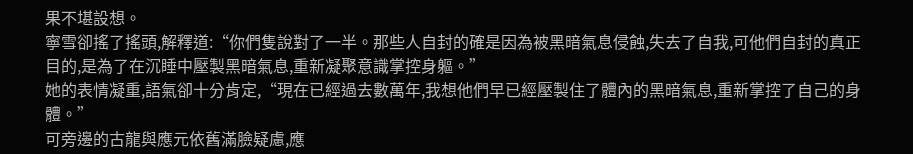果不堪設想。
寧雪卻搖了搖頭,解釋道:“你們隻說對了一半。那些人自封的確是因為被黑暗氣息侵蝕,失去了自我,可他們自封的真正目的,是為了在沉睡中壓製黑暗氣息,重新凝聚意識掌控身軀。”
她的表情凝重,語氣卻十分肯定,“現在已經過去數萬年,我想他們早已經壓製住了體內的黑暗氣息,重新掌控了自己的身體。”
可旁邊的古龍與應元依舊滿臉疑慮,應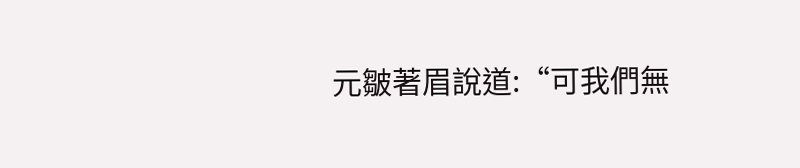元皺著眉說道:“可我們無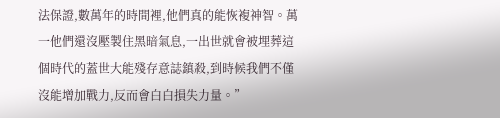法保證,數萬年的時間裡,他們真的能恢複神智。萬一他們還沒壓製住黑暗氣息,一出世就會被埋葬這個時代的蓋世大能殘存意誌鎮殺,到時候我們不僅沒能增加戰力,反而會白白損失力量。”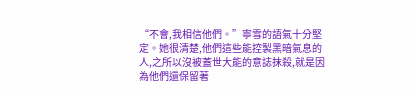“不會,我相信他們。”寧雪的語氣十分堅定。她很清楚,他們這些能控製黑暗氣息的人,之所以沒被蓋世大能的意誌抹殺,就是因為他們還保留著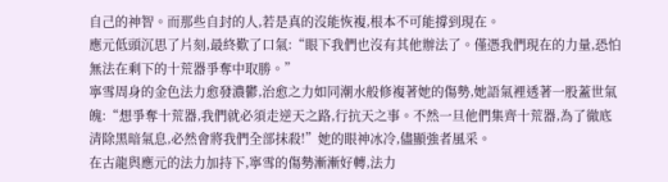自己的神智。而那些自封的人,若是真的沒能恢複,根本不可能撐到現在。
應元低頭沉思了片刻,最終歎了口氣:“眼下我們也沒有其他辦法了。僅憑我們現在的力量,恐怕無法在剩下的十荒器爭奪中取勝。”
寧雪周身的金色法力愈發濃鬱,治愈之力如同潮水般修複著她的傷勢,她語氣裡透著一股蓋世氣魄:“想爭奪十荒器,我們就必須走逆天之路,行抗天之事。不然一旦他們集齊十荒器,為了徹底清除黑暗氣息,必然會將我們全部抹殺!”她的眼神冰冷,儘顯強者風采。
在古龍與應元的法力加持下,寧雪的傷勢漸漸好轉,法力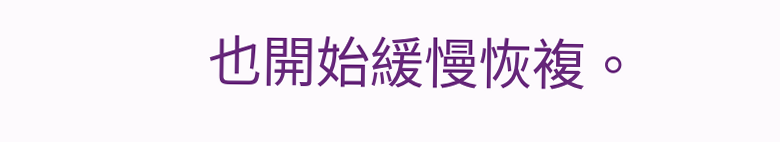也開始緩慢恢複。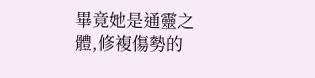畢竟她是通靈之體,修複傷勢的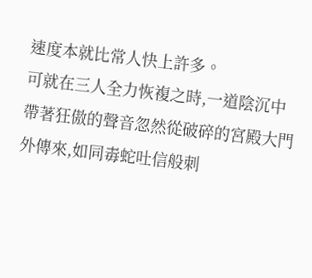速度本就比常人快上許多。
可就在三人全力恢複之時,一道陰沉中帶著狂傲的聲音忽然從破碎的宮殿大門外傳來,如同毒蛇吐信般刺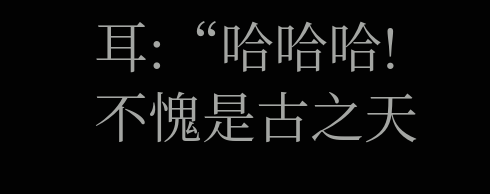耳:“哈哈哈!不愧是古之天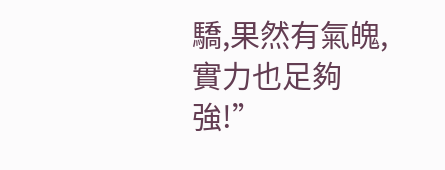驕,果然有氣魄,實力也足夠強!”